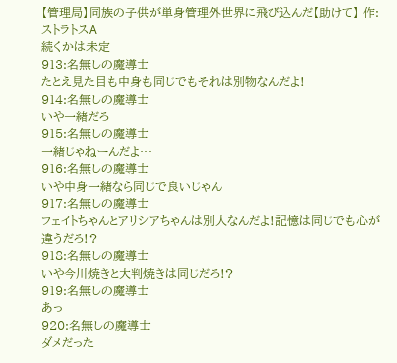【管理局】同族の子供が単身管理外世界に飛び込んだ【助けて】 作:ストラトスA
続くかは未定
913:名無しの魔導士
たとえ見た目も中身も同じでもそれは別物なんだよ!
914:名無しの魔導士
いや一緒だろ
915:名無しの魔導士
一緒じゃねーんだよ…
916:名無しの魔導士
いや中身一緒なら同じで良いじゃん
917:名無しの魔導士
フェイトちゃんとアリシアちゃんは別人なんだよ!記憶は同じでも心が違うだろ!?
918:名無しの魔導士
いや今川焼きと大判焼きは同じだろ!?
919:名無しの魔導士
あっ
920:名無しの魔導士
ダメだった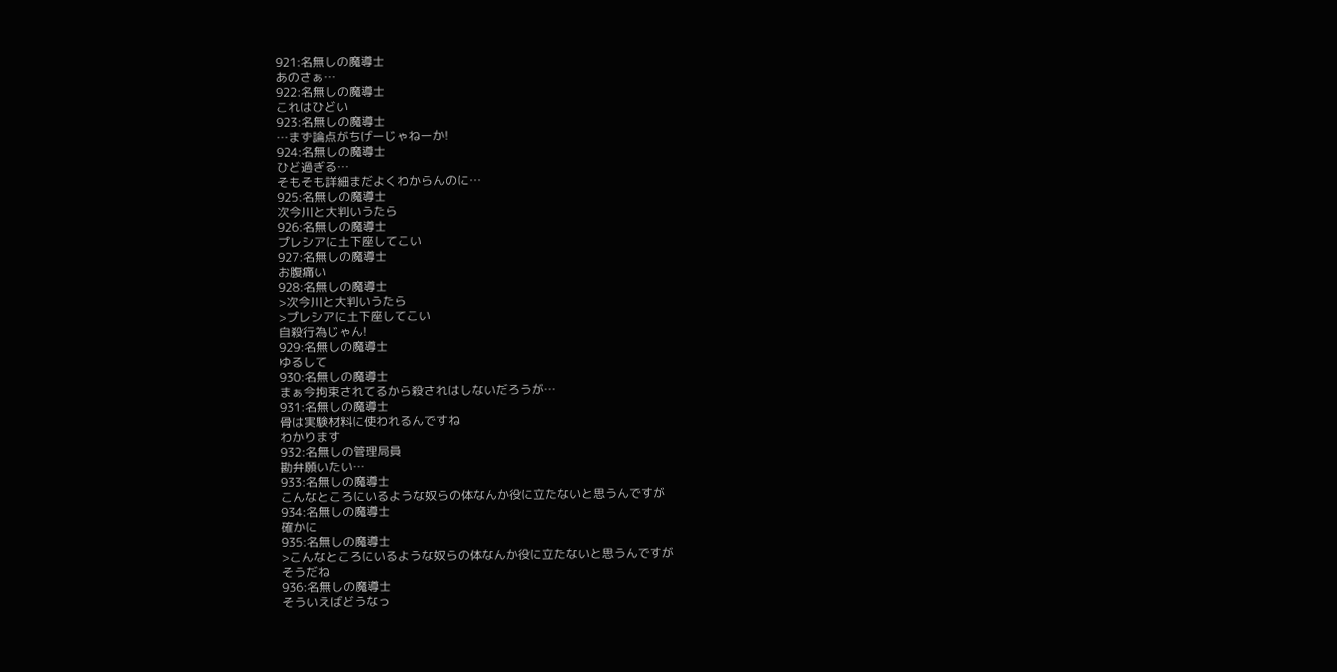921:名無しの魔導士
あのさぁ…
922:名無しの魔導士
これはひどい
923:名無しの魔導士
…まず論点がちげーじゃねーか!
924:名無しの魔導士
ひど過ぎる…
そもそも詳細まだよくわからんのに…
925:名無しの魔導士
次今川と大判いうたら
926:名無しの魔導士
プレシアに土下座してこい
927:名無しの魔導士
お腹痛い
928:名無しの魔導士
>次今川と大判いうたら
>プレシアに土下座してこい
自殺行為じゃん!
929:名無しの魔導士
ゆるして
930:名無しの魔導士
まぁ今拘束されてるから殺されはしないだろうが…
931:名無しの魔導士
骨は実験材料に使われるんですね
わかります
932:名無しの管理局員
勘弁願いたい…
933:名無しの魔導士
こんなところにいるような奴らの体なんか役に立たないと思うんですが
934:名無しの魔導士
確かに
935:名無しの魔導士
>こんなところにいるような奴らの体なんか役に立たないと思うんですが
そうだね
936:名無しの魔導士
そういえばどうなっ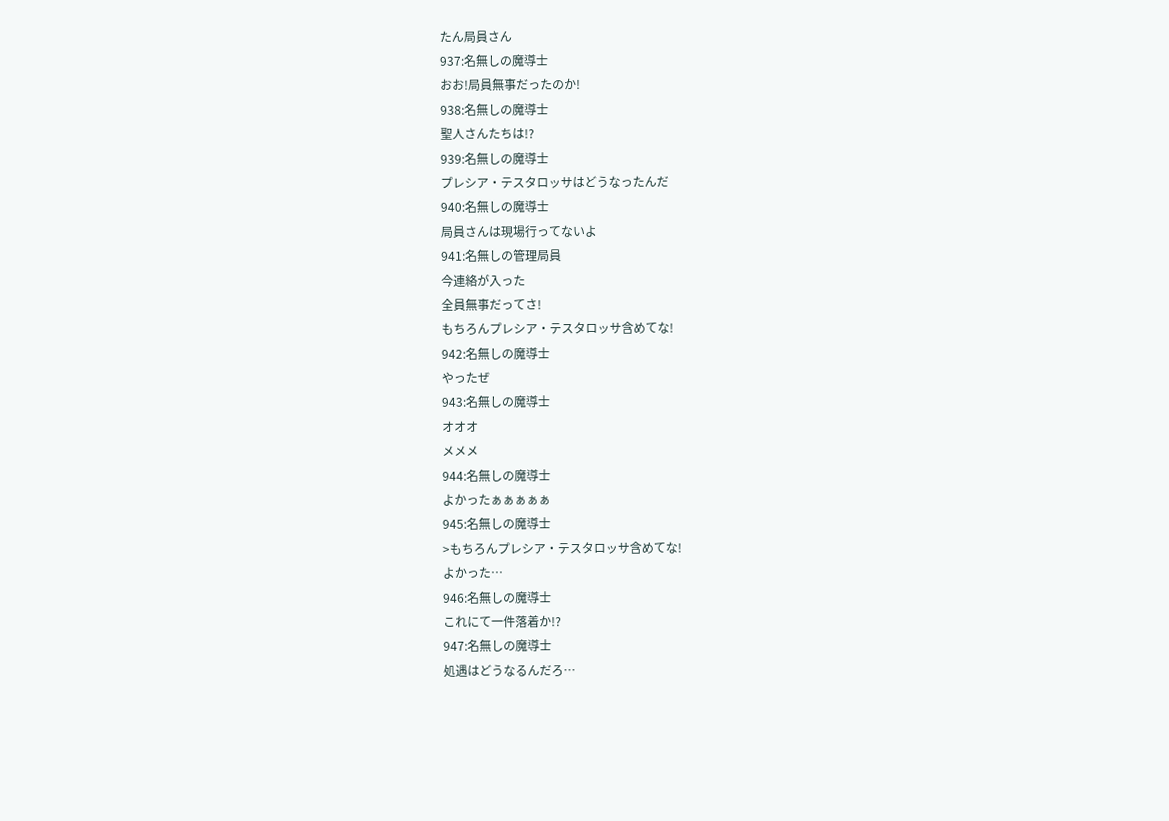たん局員さん
937:名無しの魔導士
おお!局員無事だったのか!
938:名無しの魔導士
聖人さんたちは!?
939:名無しの魔導士
プレシア・テスタロッサはどうなったんだ
940:名無しの魔導士
局員さんは現場行ってないよ
941:名無しの管理局員
今連絡が入った
全員無事だってさ!
もちろんプレシア・テスタロッサ含めてな!
942:名無しの魔導士
やったぜ
943:名無しの魔導士
オオオ
メメメ
944:名無しの魔導士
よかったぁぁぁぁぁ
945:名無しの魔導士
>もちろんプレシア・テスタロッサ含めてな!
よかった…
946:名無しの魔導士
これにて一件落着か!?
947:名無しの魔導士
処遇はどうなるんだろ…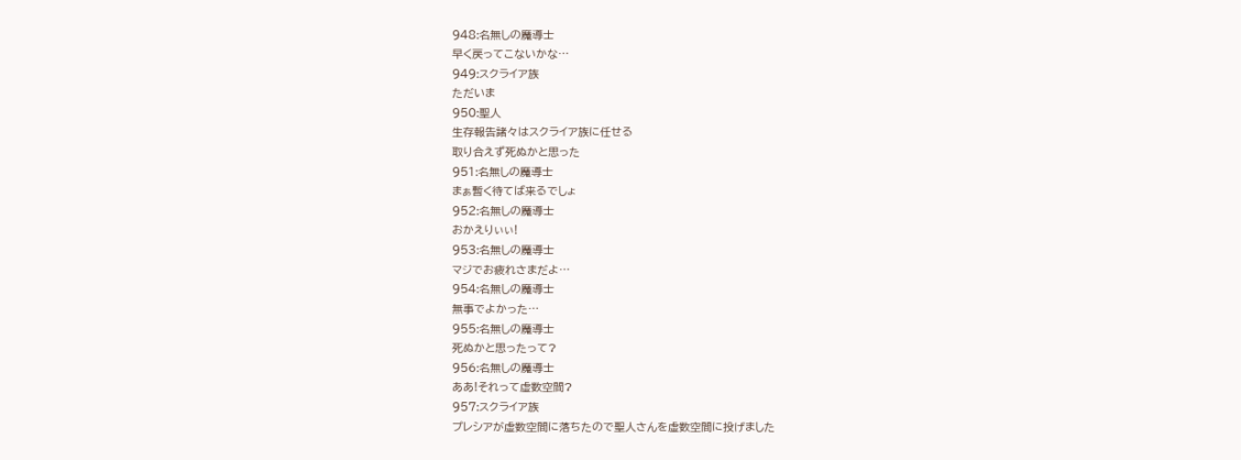948:名無しの魔導士
早く戻ってこないかな…
949:スクライア族
ただいま
950:聖人
生存報告諸々はスクライア族に任せる
取り合えず死ぬかと思った
951:名無しの魔導士
まぁ暫く待てば来るでしょ
952:名無しの魔導士
おかえりぃぃ!
953:名無しの魔導士
マジでお疲れさまだよ…
954:名無しの魔導士
無事でよかった…
955:名無しの魔導士
死ぬかと思ったって?
956:名無しの魔導士
ああ!それって虚数空間?
957:スクライア族
プレシアが虚数空間に落ちたので聖人さんを虚数空間に投げました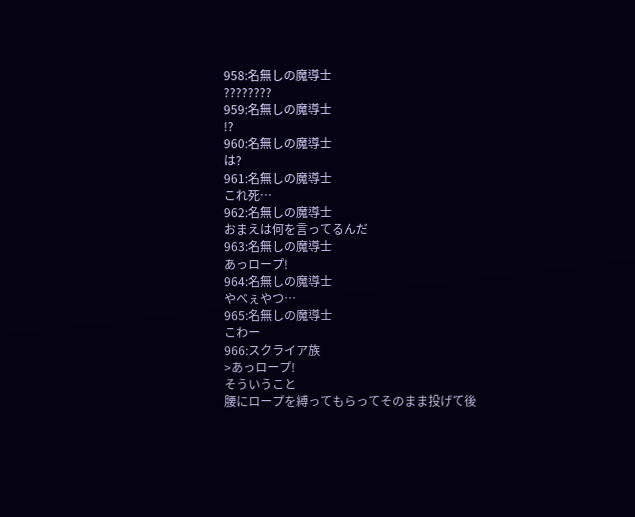958:名無しの魔導士
????????
959:名無しの魔導士
!?
960:名無しの魔導士
は?
961:名無しの魔導士
これ死…
962:名無しの魔導士
おまえは何を言ってるんだ
963:名無しの魔導士
あっロープ!
964:名無しの魔導士
やべぇやつ…
965:名無しの魔導士
こわー
966:スクライア族
>あっロープ!
そういうこと
腰にロープを縛ってもらってそのまま投げて後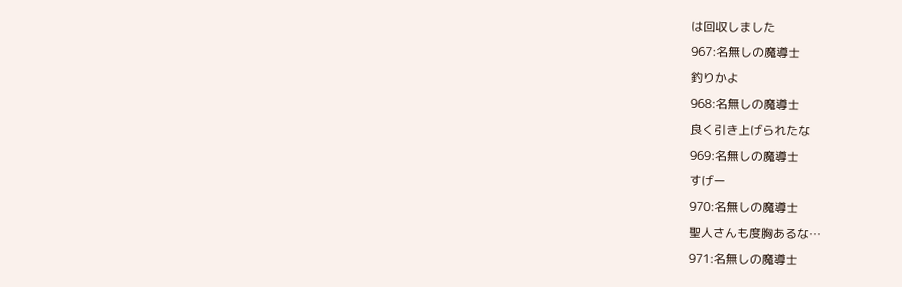は回収しました
967:名無しの魔導士
釣りかよ
968:名無しの魔導士
良く引き上げられたな
969:名無しの魔導士
すげー
970:名無しの魔導士
聖人さんも度胸あるな…
971:名無しの魔導士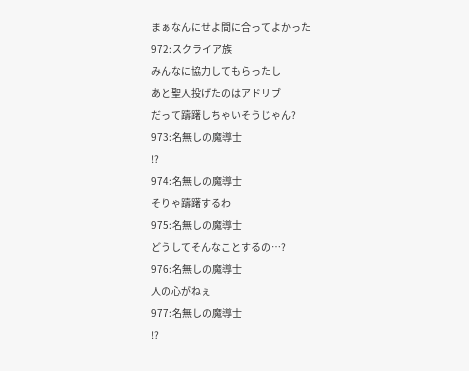まぁなんにせよ間に合ってよかった
972:スクライア族
みんなに協力してもらったし
あと聖人投げたのはアドリブ
だって躊躇しちゃいそうじゃん?
973:名無しの魔導士
!?
974:名無しの魔導士
そりゃ躊躇するわ
975:名無しの魔導士
どうしてそんなことするの…?
976:名無しの魔導士
人の心がねぇ
977:名無しの魔導士
!?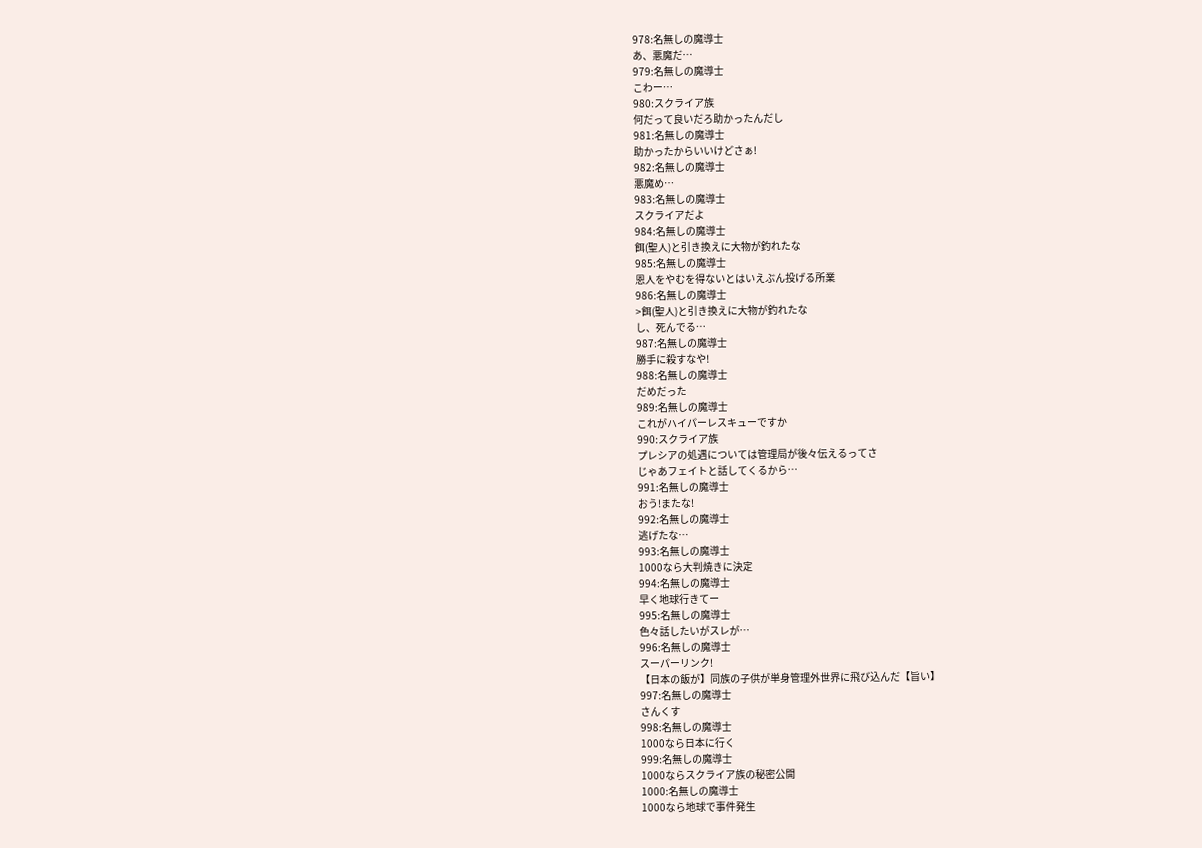978:名無しの魔導士
あ、悪魔だ…
979:名無しの魔導士
こわー…
980:スクライア族
何だって良いだろ助かったんだし
981:名無しの魔導士
助かったからいいけどさぁ!
982:名無しの魔導士
悪魔め…
983:名無しの魔導士
スクライアだよ
984:名無しの魔導士
餌(聖人)と引き換えに大物が釣れたな
985:名無しの魔導士
恩人をやむを得ないとはいえぶん投げる所業
986:名無しの魔導士
>餌(聖人)と引き換えに大物が釣れたな
し、死んでる…
987:名無しの魔導士
勝手に殺すなや!
988:名無しの魔導士
だめだった
989:名無しの魔導士
これがハイパーレスキューですか
990:スクライア族
プレシアの処遇については管理局が後々伝えるってさ
じゃあフェイトと話してくるから…
991:名無しの魔導士
おう!またな!
992:名無しの魔導士
逃げたな…
993:名無しの魔導士
1000なら大判焼きに決定
994:名無しの魔導士
早く地球行きてー
995:名無しの魔導士
色々話したいがスレが…
996:名無しの魔導士
スーパーリンク!
【日本の飯が】同族の子供が単身管理外世界に飛び込んだ【旨い】
997:名無しの魔導士
さんくす
998:名無しの魔導士
1000なら日本に行く
999:名無しの魔導士
1000ならスクライア族の秘密公開
1000:名無しの魔導士
1000なら地球で事件発生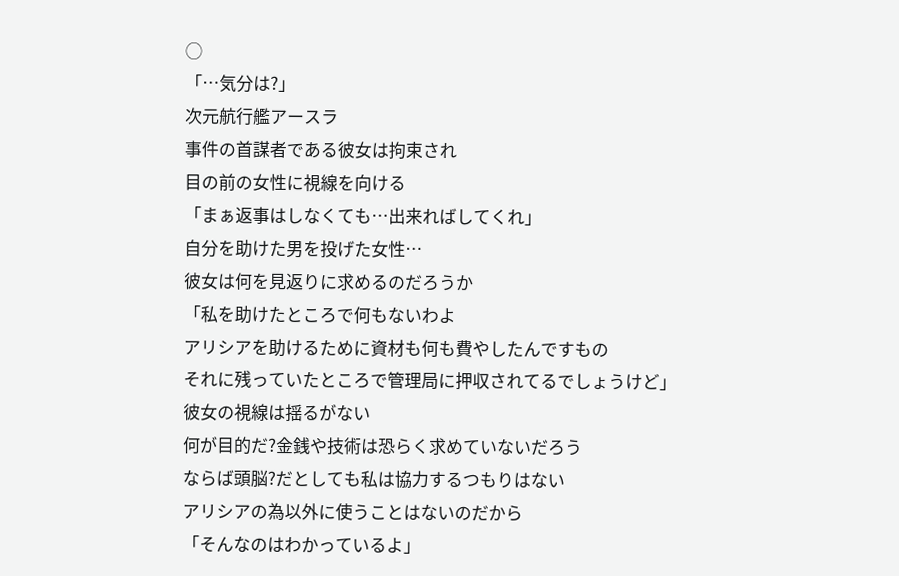◯
「…気分は?」
次元航行艦アースラ
事件の首謀者である彼女は拘束され
目の前の女性に視線を向ける
「まぁ返事はしなくても…出来ればしてくれ」
自分を助けた男を投げた女性…
彼女は何を見返りに求めるのだろうか
「私を助けたところで何もないわよ
アリシアを助けるために資材も何も費やしたんですもの
それに残っていたところで管理局に押収されてるでしょうけど」
彼女の視線は揺るがない
何が目的だ?金銭や技術は恐らく求めていないだろう
ならば頭脳?だとしても私は協力するつもりはない
アリシアの為以外に使うことはないのだから
「そんなのはわかっているよ」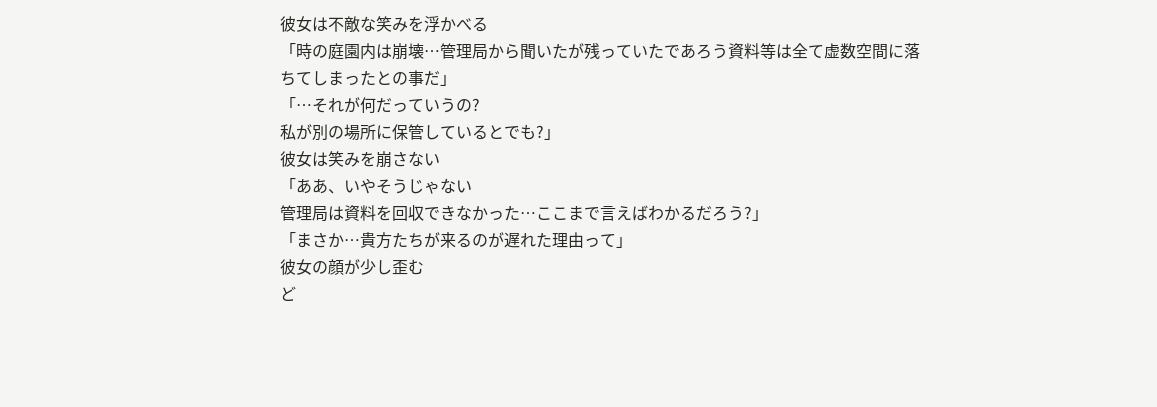彼女は不敵な笑みを浮かべる
「時の庭園内は崩壊…管理局から聞いたが残っていたであろう資料等は全て虚数空間に落ちてしまったとの事だ」
「…それが何だっていうの?
私が別の場所に保管しているとでも?」
彼女は笑みを崩さない
「ああ、いやそうじゃない
管理局は資料を回収できなかった…ここまで言えばわかるだろう?」
「まさか…貴方たちが来るのが遅れた理由って」
彼女の顔が少し歪む
ど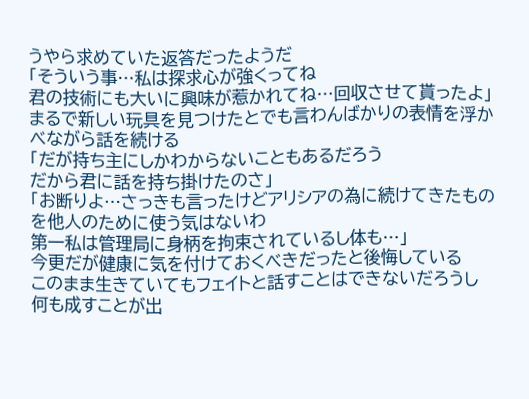うやら求めていた返答だったようだ
「そういう事…私は探求心が強くってね
君の技術にも大いに興味が惹かれてね…回収させて貰ったよ」
まるで新しい玩具を見つけたとでも言わんばかりの表情を浮かべながら話を続ける
「だが持ち主にしかわからないこともあるだろう
だから君に話を持ち掛けたのさ」
「お断りよ…さっきも言ったけどアリシアの為に続けてきたものを他人のために使う気はないわ
第一私は管理局に身柄を拘束されているし体も…」
今更だが健康に気を付けておくべきだったと後悔している
このまま生きていてもフェイトと話すことはできないだろうし
何も成すことが出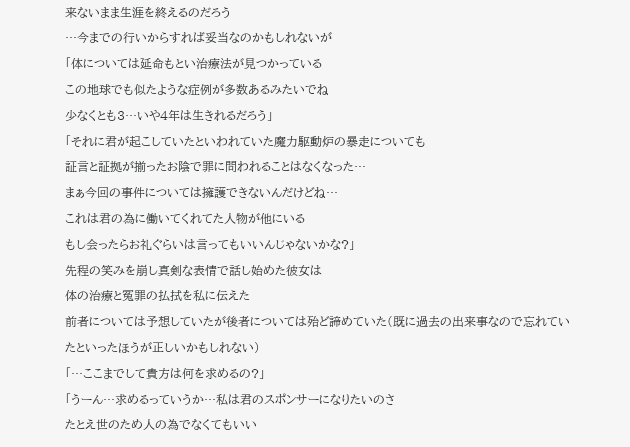来ないまま生涯を終えるのだろう
…今までの行いからすれば妥当なのかもしれないが
「体については延命もとい治療法が見つかっている
この地球でも似たような症例が多数あるみたいでね
少なくとも3…いや4年は生きれるだろう」
「それに君が起こしていたといわれていた魔力駆動炉の暴走についても
証言と証拠が揃ったお陰で罪に問われることはなくなった…
まぁ今回の事件については擁護できないんだけどね…
これは君の為に働いてくれてた人物が他にいる
もし会ったらお礼ぐらいは言ってもいいんじゃないかな?」
先程の笑みを崩し真剣な表情で話し始めた彼女は
体の治療と冤罪の払拭を私に伝えた
前者については予想していたが後者については殆ど諦めていた(既に過去の出来事なので忘れていたといったほうが正しいかもしれない)
「…ここまでして貴方は何を求めるの?」
「うーん…求めるっていうか…私は君のスポンサーになりたいのさ
たとえ世のため人の為でなくてもいい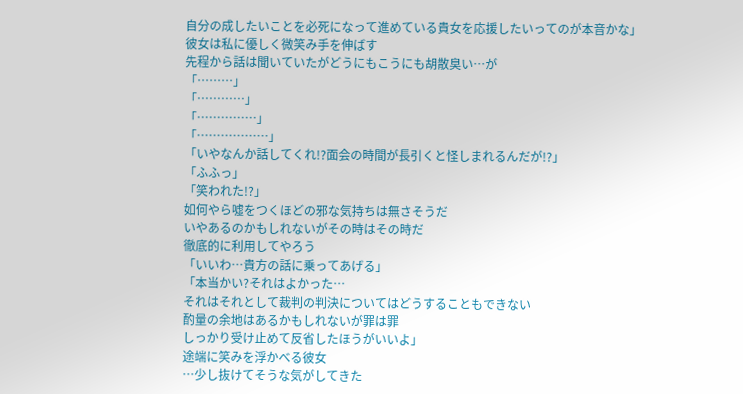自分の成したいことを必死になって進めている貴女を応援したいってのが本音かな」
彼女は私に優しく微笑み手を伸ばす
先程から話は聞いていたがどうにもこうにも胡散臭い…が
「………」
「…………」
「……………」
「………………」
「いやなんか話してくれ!?面会の時間が長引くと怪しまれるんだが!?」
「ふふっ」
「笑われた!?」
如何やら噓をつくほどの邪な気持ちは無さそうだ
いやあるのかもしれないがその時はその時だ
徹底的に利用してやろう
「いいわ…貴方の話に乗ってあげる」
「本当かい?それはよかった…
それはそれとして裁判の判決についてはどうすることもできない
酌量の余地はあるかもしれないが罪は罪
しっかり受け止めて反省したほうがいいよ」
途端に笑みを浮かべる彼女
…少し抜けてそうな気がしてきた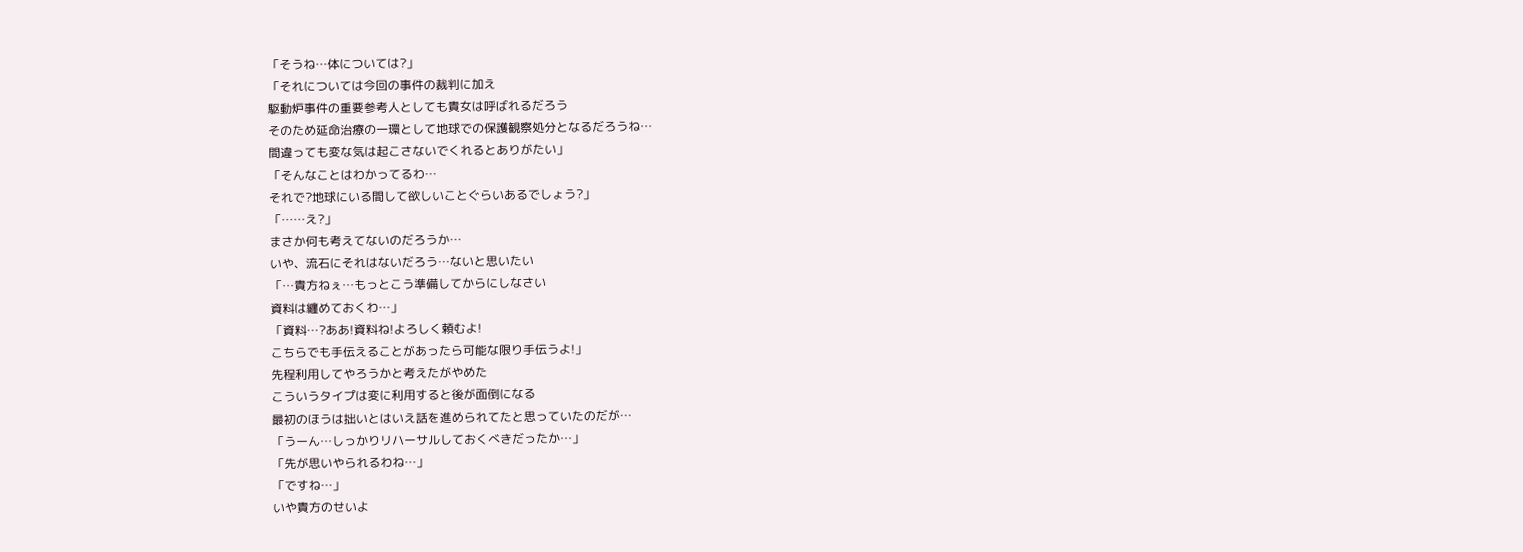「そうね…体については?」
「それについては今回の事件の裁判に加え
駆動炉事件の重要参考人としても貴女は呼ばれるだろう
そのため延命治療の一環として地球での保護観察処分となるだろうね…
間違っても変な気は起こさないでくれるとありがたい」
「そんなことはわかってるわ…
それで?地球にいる間して欲しいことぐらいあるでしょう?」
「……え?」
まさか何も考えてないのだろうか…
いや、流石にそれはないだろう…ないと思いたい
「…貴方ねぇ…もっとこう準備してからにしなさい
資料は纏めておくわ…」
「資料…?ああ!資料ね!よろしく頼むよ!
こちらでも手伝えることがあったら可能な限り手伝うよ!」
先程利用してやろうかと考えたがやめた
こういうタイプは変に利用すると後が面倒になる
最初のほうは拙いとはいえ話を進められてたと思っていたのだが…
「うーん…しっかりリハーサルしておくべきだったか…」
「先が思いやられるわね…」
「ですね…」
いや貴方のせいよ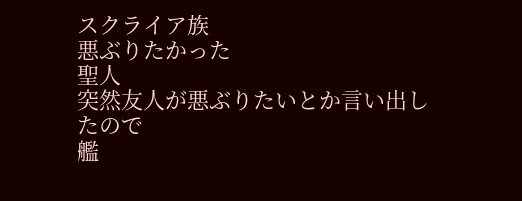スクライア族
悪ぶりたかった
聖人
突然友人が悪ぶりたいとか言い出したので
艦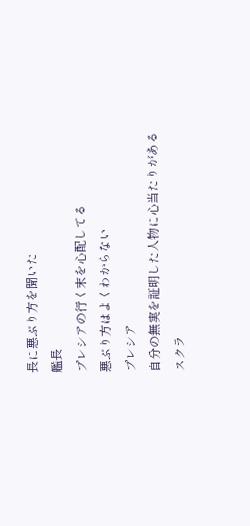長に悪ぶり方を聞いた
艦長
プレシアの行く末を心配してる
悪ぶり方はよくわからない
プレシア
自分の無実を証明した人物に心当たりがある
スクラ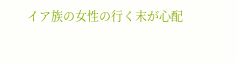イア族の女性の行く末が心配